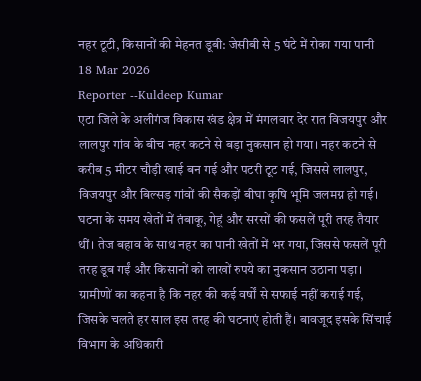नहर टूटी, किसानों की मेहनत डूबी: जेसीबी से 5 घंटे में रोका गया पानी
18 Mar 2026
Reporter --Kuldeep Kumar
एटा जिले के अलीगंज विकास खंड क्षेत्र में मंगलवार देर रात विजयपुर और लालपुर गांव के बीच नहर कटने से बड़ा नुकसान हो गया। नहर कटने से करीब 5 मीटर चौड़ी खाई बन गई और पटरी टूट गई, जिससे लालपुर, विजयपुर और बिल्सड़ गांवों की सैकड़ों बीघा कृषि भूमि जलमग्न हो गई।
घटना के समय खेतों में तंबाकू, गेहूं और सरसों की फसलें पूरी तरह तैयार थीं। तेज बहाव के साथ नहर का पानी खेतों में भर गया, जिससे फसलें पूरी तरह डूब गईं और किसानों को लाखों रुपये का नुकसान उठाना पड़ा।
ग्रामीणों का कहना है कि नहर की कई वर्षों से सफाई नहीं कराई गई, जिसके चलते हर साल इस तरह की घटनाएं होती हैं। बावजूद इसके सिंचाई विभाग के अधिकारी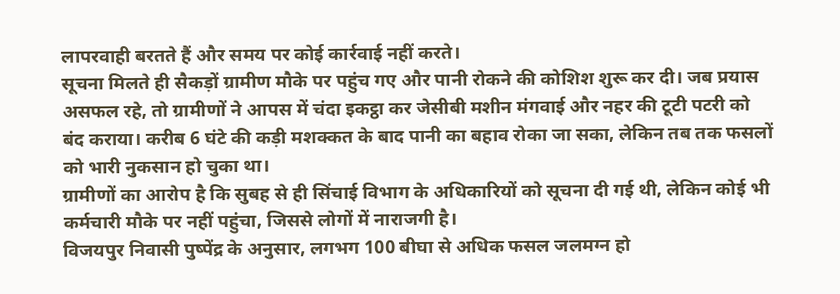लापरवाही बरतते हैं और समय पर कोई कार्रवाई नहीं करते।
सूचना मिलते ही सैकड़ों ग्रामीण मौके पर पहुंच गए और पानी रोकने की कोशिश शुरू कर दी। जब प्रयास असफल रहे, तो ग्रामीणों ने आपस में चंदा इकट्ठा कर जेसीबी मशीन मंगवाई और नहर की टूटी पटरी को बंद कराया। करीब 6 घंटे की कड़ी मशक्कत के बाद पानी का बहाव रोका जा सका, लेकिन तब तक फसलों को भारी नुकसान हो चुका था।
ग्रामीणों का आरोप है कि सुबह से ही सिंचाई विभाग के अधिकारियों को सूचना दी गई थी, लेकिन कोई भी कर्मचारी मौके पर नहीं पहुंचा, जिससे लोगों में नाराजगी है।
विजयपुर निवासी पुष्पेंद्र के अनुसार, लगभग 100 बीघा से अधिक फसल जलमग्न हो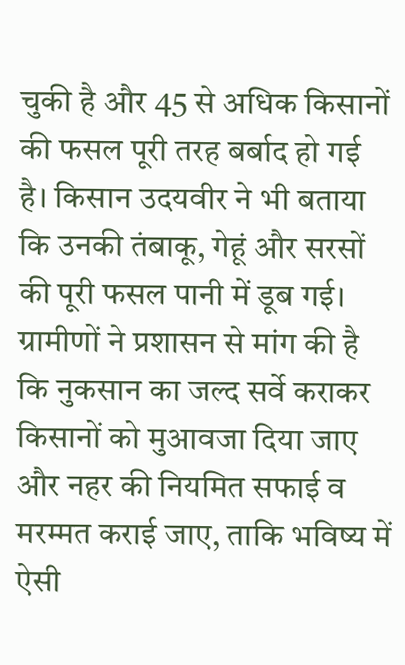चुकी है और 45 से अधिक किसानों की फसल पूरी तरह बर्बाद हो गई है। किसान उदयवीर ने भी बताया कि उनकी तंबाकू, गेहूं और सरसों की पूरी फसल पानी में डूब गई।
ग्रामीणों ने प्रशासन से मांग की है कि नुकसान का जल्द सर्वे कराकर किसानों को मुआवजा दिया जाए और नहर की नियमित सफाई व मरम्मत कराई जाए, ताकि भविष्य में ऐसी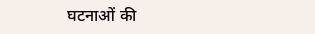घटनाओं की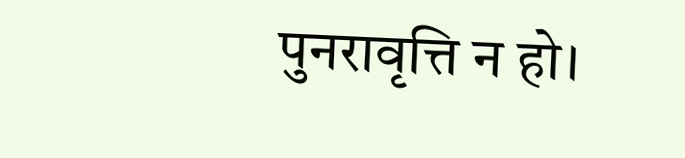पुनरावृत्ति न हो।